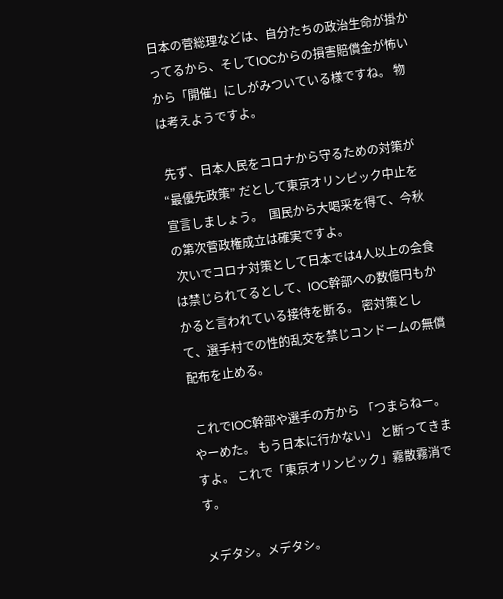日本の菅総理などは、自分たちの政治生命が掛かってるから、そしてIOCからの損害賠償金が怖いから「開催」にしがみついている様ですね。 物は考えようですよ。

 先ず、日本人民をコロナから守るための対策が “最優先政策” だとして東京オリンピック中止を宣言しましょう。  国民から大喝采を得て、今秋の第次菅政権成立は確実ですよ。
 次いでコロナ対策として日本では4人以上の会食は禁じられてるとして、IOC幹部への数億円もかかると言われている接待を断る。 密対策として、選手村での性的乱交を禁じコンドームの無償配布を止める。

 これでIOC幹部や選手の方から 「つまらねー。 やーめた。 もう日本に行かない」 と断ってきますよ。 これで「東京オリンピック」霧散霧消です。

メデタシ。メデタシ。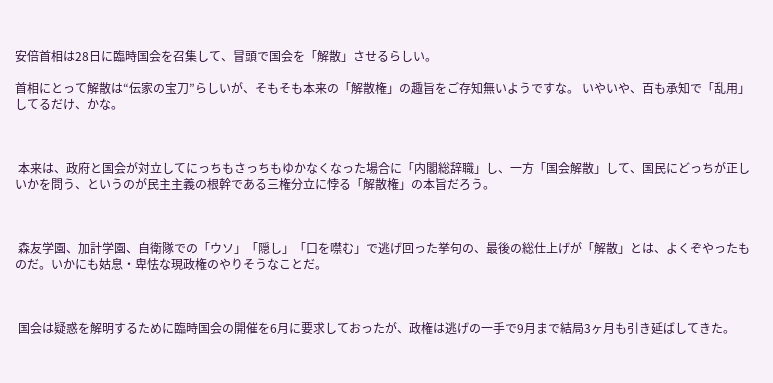安倍首相は28日に臨時国会を召集して、冒頭で国会を「解散」させるらしい。

首相にとって解散は“伝家の宝刀”らしいが、そもそも本来の「解散権」の趣旨をご存知無いようですな。 いやいや、百も承知で「乱用」してるだけ、かな。



 本来は、政府と国会が対立してにっちもさっちもゆかなくなった場合に「内閣総辞職」し、一方「国会解散」して、国民にどっちが正しいかを問う、というのが民主主義の根幹である三権分立に悖る「解散権」の本旨だろう。



 森友学園、加計学園、自衛隊での「ウソ」「隠し」「口を噤む」で逃げ回った挙句の、最後の総仕上げが「解散」とは、よくぞやったものだ。いかにも姑息・卑怯な現政権のやりそうなことだ。



 国会は疑惑を解明するために臨時国会の開催を6月に要求しておったが、政権は逃げの一手で9月まで結局3ヶ月も引き延ばしてきた。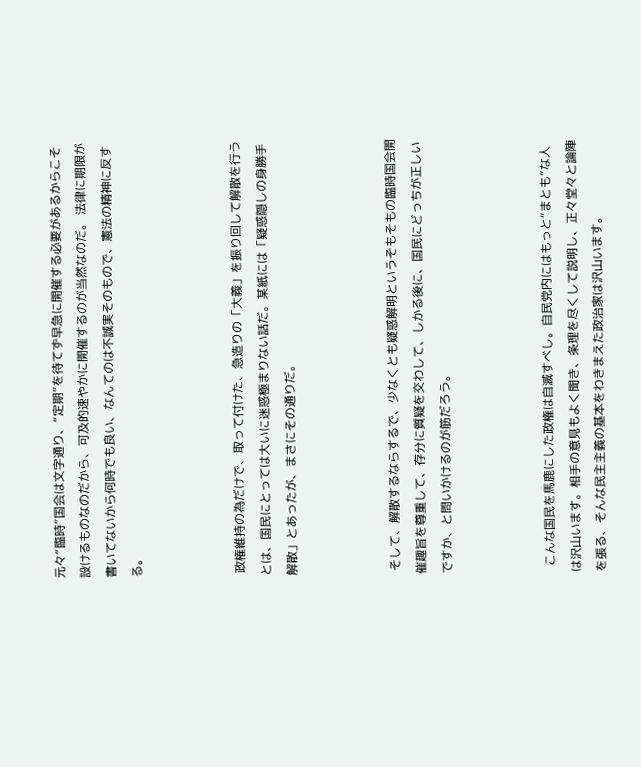元々“臨時”国会は文字通り、“定期”を待てず早急に開催する必要があるからこそ設けるものなのだから、可及的速やかに開催するのが当然なのだ。 法律に期限が書いてないから何時でも良い、なんてのは不誠実そのもので、憲法の精神に反する。



 政権維持の為だけで、取って付けた、急造りの「大義」を振り回して解散を行うとは、国民にとっては大いに迷惑極まりない話だ。某紙には「疑惑隠しの身勝手解散」とあったが、まさにその通りだ。



 そして、解散するならするで、少なくとも疑惑解明というそもそもの臨時国会開催趣旨を尊重して、存分に質疑を交わして、しかる後に、国民にどっちが正しいですか、と問いかけるのが筋だろう。



  こんな国民を馬鹿にした政権は自滅すべし。自民党内にはもっと“まとも”な人は沢山います。相手の意見もよく聞き、条理を尽くして説明し、正々堂々と論陣を張る、そんな民主主義の基本をわきまえた政治家は沢山います。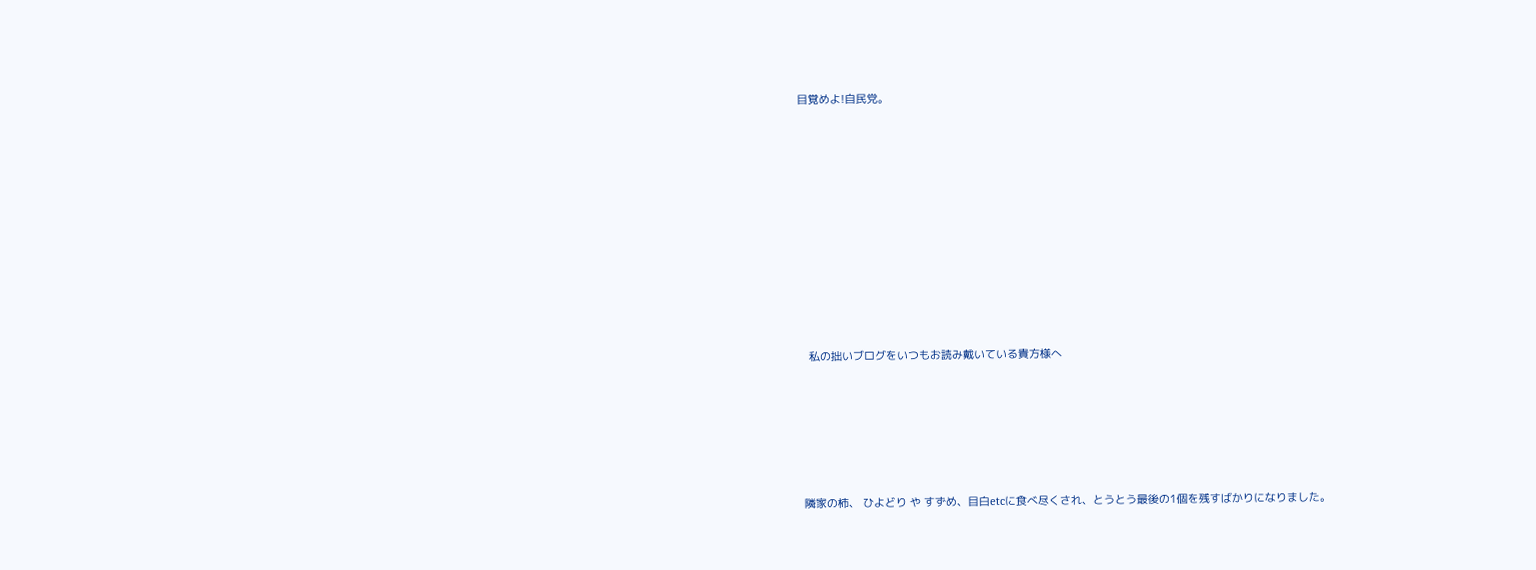目覚めよ!自民党。













   私の拙いブログをいつもお読み戴いている貴方様へ







 隣家の柿、 ひよどり や すずめ、目白etcに食べ尽くされ、とうとう最後の1個を残すばかりになりました。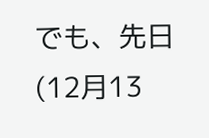でも、先日(12月13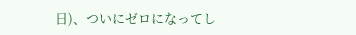日)、ついにゼロになってし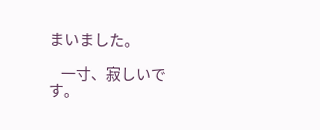まいました。

    一寸、寂しいです。